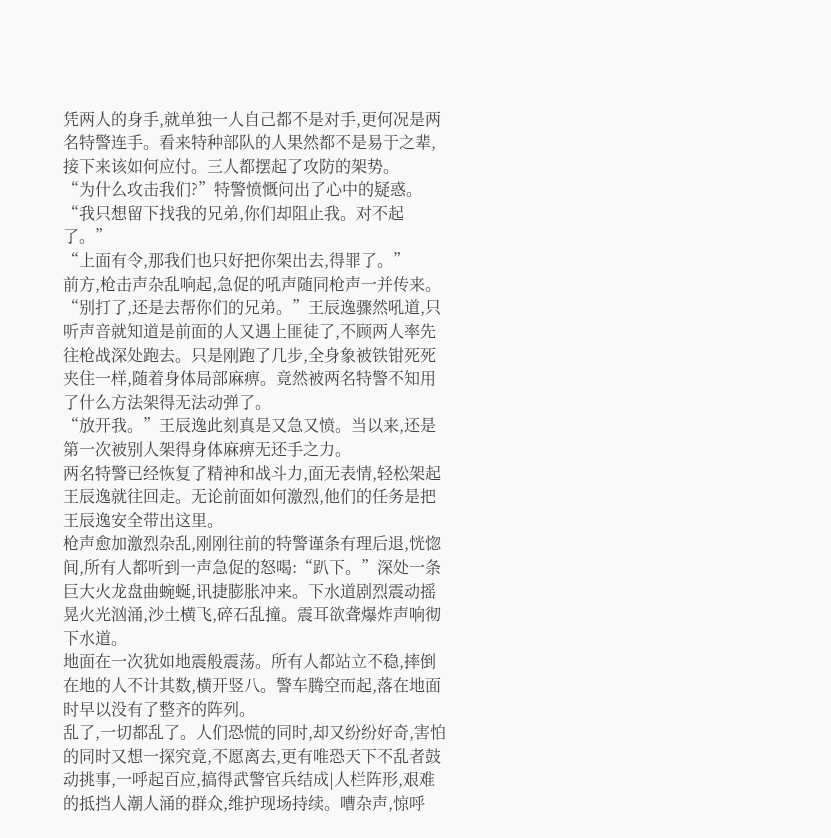凭两人的身手,就单独一人自己都不是对手,更何况是两名特警连手。看来特种部队的人果然都不是易于之辈,接下来该如何应付。三人都摆起了攻防的架势。
“为什么攻击我们?”特警愤慨问出了心中的疑惑。
“我只想留下找我的兄弟,你们却阻止我。对不起了。”
“上面有令,那我们也只好把你架出去,得罪了。”
前方,枪击声杂乱响起,急促的吼声随同枪声一并传来。“别打了,还是去帮你们的兄弟。”王辰逸骤然吼道,只听声音就知道是前面的人又遇上匪徒了,不顾两人率先往枪战深处跑去。只是刚跑了几步,全身象被铁钳死死夹住一样,随着身体局部麻痹。竟然被两名特警不知用了什么方法架得无法动弹了。
“放开我。”王辰逸此刻真是又急又愤。当以来,还是第一次被别人架得身体麻痹无还手之力。
两名特警已经恢复了精神和战斗力,面无表情,轻松架起王辰逸就往回走。无论前面如何激烈,他们的任务是把王辰逸安全带出这里。
枪声愈加激烈杂乱,刚刚往前的特警谨条有理后退,恍惚间,所有人都听到一声急促的怒喝:“趴下。”深处一条巨大火龙盘曲蜿蜒,讯捷膨胀冲来。下水道剧烈震动摇晃火光汹涌,沙土横飞,碎石乱撞。震耳欲聋爆炸声响彻下水道。
地面在一次犹如地震般震荡。所有人都站立不稳,摔倒在地的人不计其数,横开竖八。警车腾空而起,落在地面时早以没有了整齐的阵列。
乱了,一切都乱了。人们恐慌的同时,却又纷纷好奇,害怕的同时又想一探究竟,不愿离去,更有唯恐天下不乱者鼓动挑事,一呼起百应,搞得武警官兵结成|人栏阵形,艰难的抵挡人潮人涌的群众,维护现场持续。嘈杂声,惊呼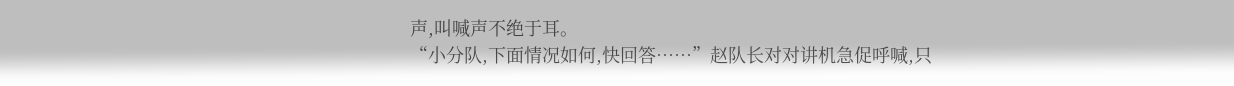声,叫喊声不绝于耳。
“小分队,下面情况如何,快回答……”赵队长对对讲机急促呼喊,只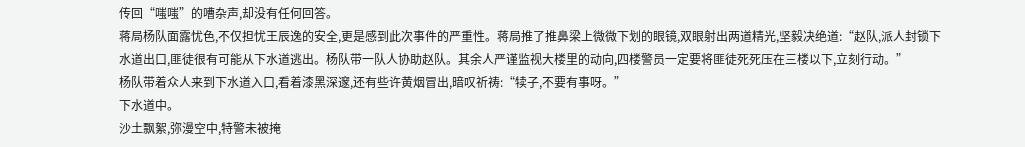传回“嗤嗤”的嘈杂声,却没有任何回答。
蒋局杨队面露忧色,不仅担忧王辰逸的安全,更是感到此次事件的严重性。蒋局推了推鼻梁上微微下划的眼镜,双眼射出两道精光,坚毅决绝道:“赵队,派人封锁下水道出口,匪徒很有可能从下水道逃出。杨队带一队人协助赵队。其余人严谨监视大楼里的动向,四楼警员一定要将匪徒死死压在三楼以下,立刻行动。”
杨队带着众人来到下水道入口,看着漆黑深邃,还有些许黄烟冒出,暗叹祈祷:“犊子,不要有事呀。”
下水道中。
沙土飘絮,弥漫空中,特警未被掩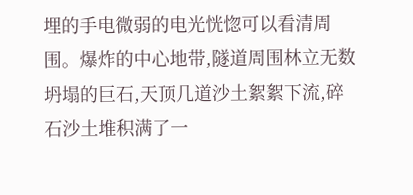埋的手电微弱的电光恍惚可以看清周围。爆炸的中心地带,隧道周围林立无数坍塌的巨石,天顶几道沙土絮絮下流,碎石沙土堆积满了一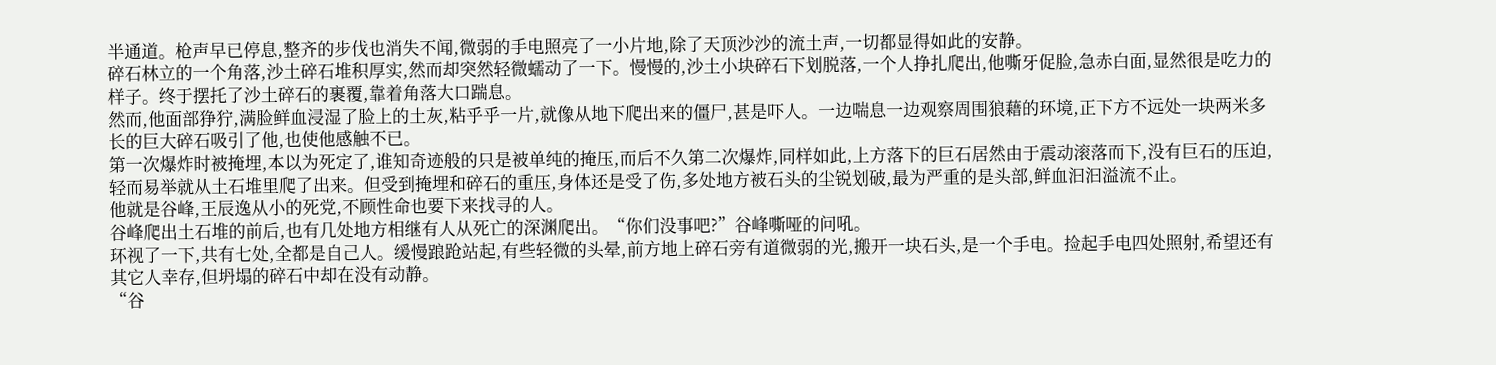半通道。枪声早已停息,整齐的步伐也消失不闻,微弱的手电照亮了一小片地,除了天顶沙沙的流土声,一切都显得如此的安静。
碎石林立的一个角落,沙土碎石堆积厚实,然而却突然轻微蠕动了一下。慢慢的,沙土小块碎石下划脱落,一个人挣扎爬出,他嘶牙促脸,急赤白面,显然很是吃力的样子。终于摆托了沙土碎石的裹覆,靠着角落大口踹息。
然而,他面部狰狞,满脸鲜血浸湿了脸上的土灰,粘乎乎一片,就像从地下爬出来的僵尸,甚是吓人。一边喘息一边观察周围狼藉的环境,正下方不远处一块两米多长的巨大碎石吸引了他,也使他感触不已。
第一次爆炸时被掩埋,本以为死定了,谁知奇迹般的只是被单纯的掩压,而后不久第二次爆炸,同样如此,上方落下的巨石居然由于震动滚落而下,没有巨石的压迫,轻而易举就从土石堆里爬了出来。但受到掩埋和碎石的重压,身体还是受了伤,多处地方被石头的尘锐划破,最为严重的是头部,鲜血汩汩溢流不止。
他就是谷峰,王辰逸从小的死党,不顾性命也要下来找寻的人。
谷峰爬出土石堆的前后,也有几处地方相继有人从死亡的深渊爬出。“你们没事吧?”谷峰嘶哑的问吼。
环视了一下,共有七处,全都是自己人。缓慢踉跄站起,有些轻微的头晕,前方地上碎石旁有道微弱的光,搬开一块石头,是一个手电。捡起手电四处照射,希望还有其它人幸存,但坍塌的碎石中却在没有动静。
“谷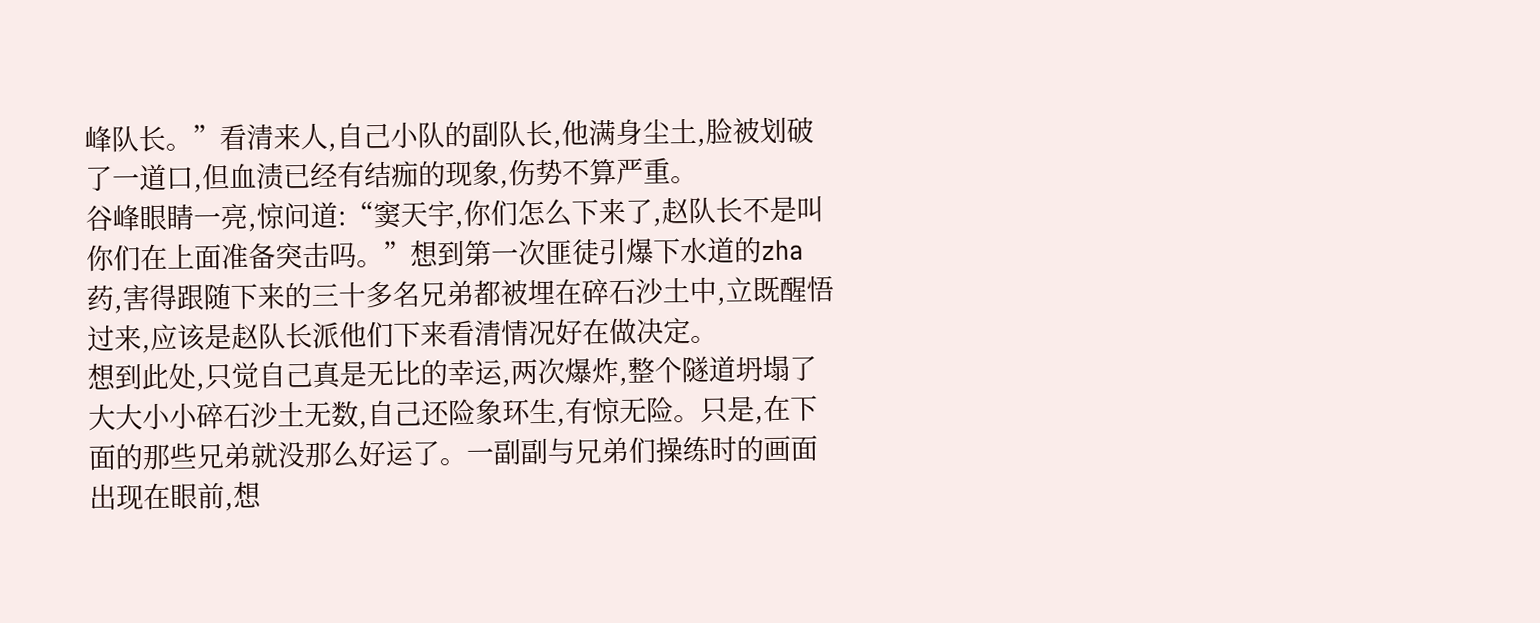峰队长。”看清来人,自己小队的副队长,他满身尘土,脸被划破了一道口,但血渍已经有结痂的现象,伤势不算严重。
谷峰眼睛一亮,惊问道:“窦天宇,你们怎么下来了,赵队长不是叫你们在上面准备突击吗。”想到第一次匪徒引爆下水道的zha药,害得跟随下来的三十多名兄弟都被埋在碎石沙土中,立既醒悟过来,应该是赵队长派他们下来看清情况好在做决定。
想到此处,只觉自己真是无比的幸运,两次爆炸,整个隧道坍塌了大大小小碎石沙土无数,自己还险象环生,有惊无险。只是,在下面的那些兄弟就没那么好运了。一副副与兄弟们操练时的画面出现在眼前,想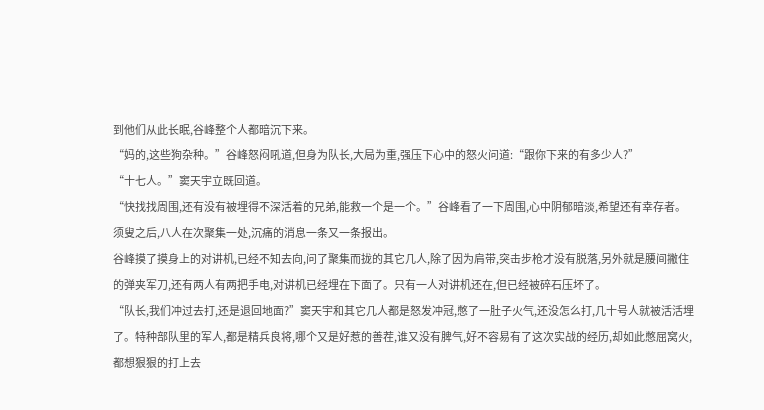到他们从此长眠,谷峰整个人都暗沉下来。
“妈的,这些狗杂种。”谷峰怒闷吼道,但身为队长,大局为重,强压下心中的怒火问道:“跟你下来的有多少人?”
“十七人。”窦天宇立既回道。
“快找找周围,还有没有被埋得不深活着的兄弟,能救一个是一个。”谷峰看了一下周围,心中阴郁暗淡,希望还有幸存者。
须叟之后,八人在次聚集一处,沉痛的消息一条又一条报出。
谷峰摸了摸身上的对讲机,已经不知去向,问了聚集而拢的其它几人,除了因为肩带,突击步枪才没有脱落,另外就是腰间撇住的弹夹军刀,还有两人有两把手电,对讲机已经埋在下面了。只有一人对讲机还在,但已经被碎石压坏了。
“队长,我们冲过去打,还是退回地面?”窦天宇和其它几人都是怒发冲冠,憋了一肚子火气,还没怎么打,几十号人就被活活埋了。特种部队里的军人,都是精兵良将,哪个又是好惹的善茬,谁又没有脾气,好不容易有了这次实战的经历,却如此憋屈窝火,都想狠狠的打上去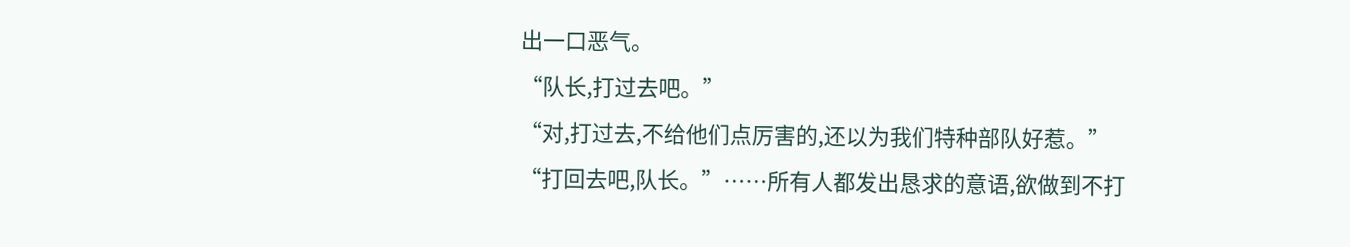出一口恶气。
“队长,打过去吧。”
“对,打过去,不给他们点厉害的,还以为我们特种部队好惹。”
“打回去吧,队长。”……所有人都发出恳求的意语,欲做到不打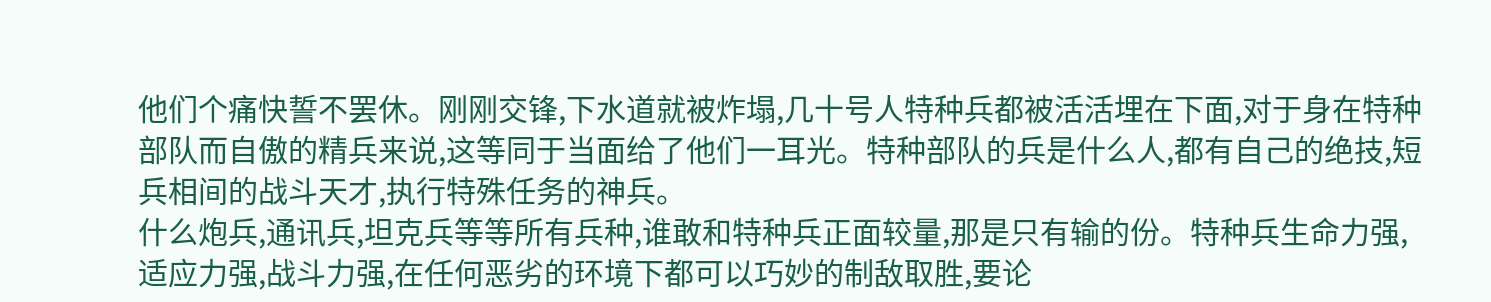他们个痛快誓不罢休。刚刚交锋,下水道就被炸塌,几十号人特种兵都被活活埋在下面,对于身在特种部队而自傲的精兵来说,这等同于当面给了他们一耳光。特种部队的兵是什么人,都有自己的绝技,短兵相间的战斗天才,执行特殊任务的神兵。
什么炮兵,通讯兵,坦克兵等等所有兵种,谁敢和特种兵正面较量,那是只有输的份。特种兵生命力强,适应力强,战斗力强,在任何恶劣的环境下都可以巧妙的制敌取胜,要论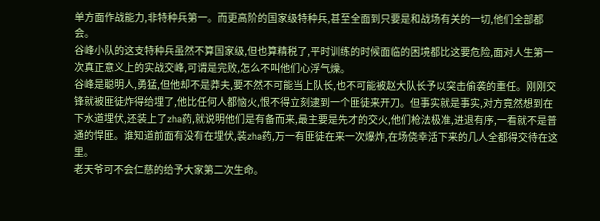单方面作战能力,非特种兵第一。而更高阶的国家级特种兵,甚至全面到只要是和战场有关的一切,他们全部都会。
谷峰小队的这支特种兵虽然不算国家级,但也算精税了,平时训练的时候面临的困境都比这要危险,面对人生第一次真正意义上的实战交峰,可谓是完败,怎么不叫他们心浮气燥。
谷峰是聪明人,勇猛,但他却不是莽夫,要不然不可能当上队长,也不可能被赵大队长予以突击偷袭的重任。刚刚交锋就被匪徒炸得给埋了,他比任何人都恼火,恨不得立刻逮到一个匪徒来开刀。但事实就是事实,对方竟然想到在下水道埋伏,还装上了zha药,就说明他们是有备而来,最主要是先才的交火,他们枪法极准,进退有序,一看就不是普通的悍匪。谁知道前面有没有在埋伏,装zha药,万一有匪徒在来一次爆炸,在场侥幸活下来的几人全都得交待在这里。
老天爷可不会仁慈的给予大家第二次生命。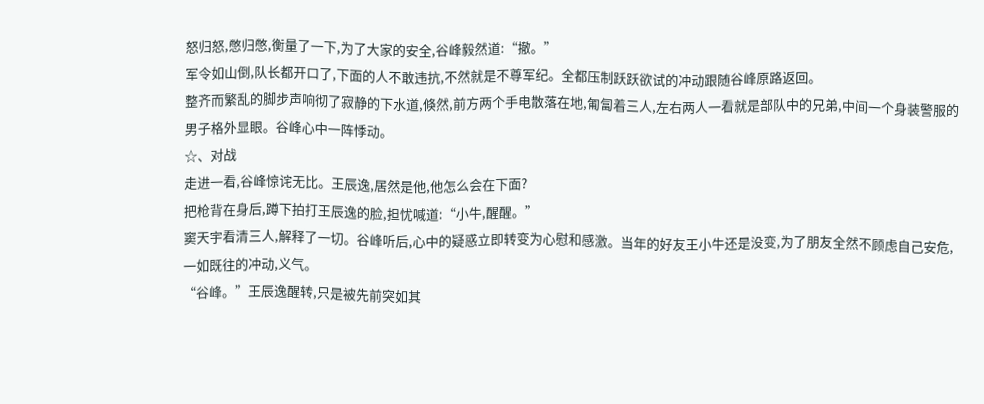怒归怒,憋归憋,衡量了一下,为了大家的安全,谷峰毅然道:“撤。”
军令如山倒,队长都开口了,下面的人不敢违抗,不然就是不尊军纪。全都压制跃跃欲试的冲动跟随谷峰原路返回。
整齐而繁乱的脚步声响彻了寂静的下水道,倏然,前方两个手电散落在地,匍匐着三人,左右两人一看就是部队中的兄弟,中间一个身装警服的男子格外显眼。谷峰心中一阵悸动。
☆、对战
走进一看,谷峰惊诧无比。王辰逸,居然是他,他怎么会在下面?
把枪背在身后,蹲下拍打王辰逸的脸,担忧喊道:“小牛,醒醒。”
窦天宇看清三人,解释了一切。谷峰听后,心中的疑惑立即转变为心慰和感激。当年的好友王小牛还是没变,为了朋友全然不顾虑自己安危,一如既往的冲动,义气。
“谷峰。”王辰逸醒转,只是被先前突如其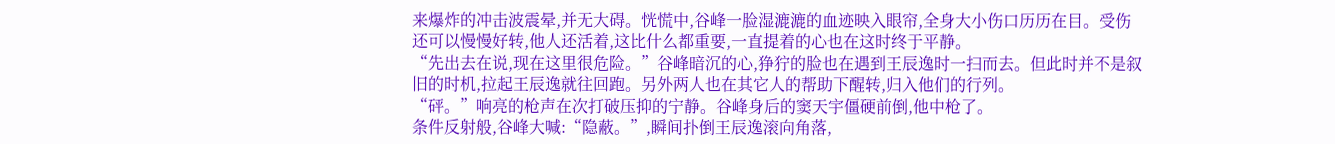来爆炸的冲击波震晕,并无大碍。恍慌中,谷峰一脸湿漉漉的血迹映入眼帘,全身大小伤口历历在目。受伤还可以慢慢好转,他人还活着,这比什么都重要,一直提着的心也在这时终于平静。
“先出去在说,现在这里很危险。”谷峰暗沉的心,狰狞的脸也在遇到王辰逸时一扫而去。但此时并不是叙旧的时机,拉起王辰逸就往回跑。另外两人也在其它人的帮助下醒转,归入他们的行列。
“砰。”响亮的枪声在次打破压抑的宁静。谷峰身后的窦天宇僵硬前倒,他中枪了。
条件反射般,谷峰大喊:“隐蔽。”,瞬间扑倒王辰逸滚向角落,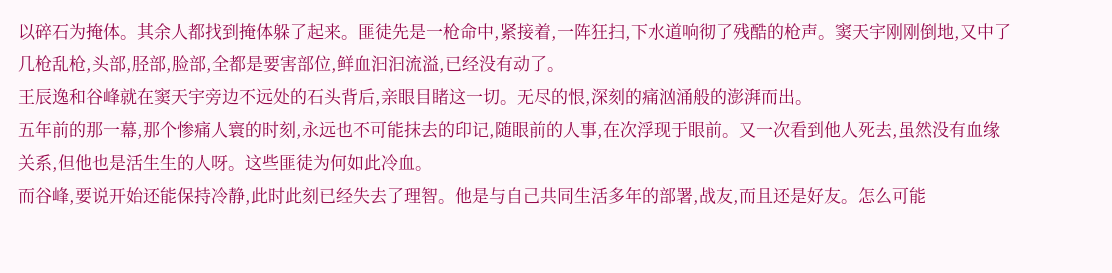以碎石为掩体。其余人都找到掩体躲了起来。匪徒先是一枪命中,紧接着,一阵狂扫,下水道响彻了残酷的枪声。窦天宇刚刚倒地,又中了几枪乱枪,头部,胫部,脸部,全都是要害部位,鲜血汩汩流溢,已经没有动了。
王辰逸和谷峰就在窦天宇旁边不远处的石头背后,亲眼目睹这一切。无尽的恨,深刻的痛汹涌般的澎湃而出。
五年前的那一幕,那个惨痛人寰的时刻,永远也不可能抹去的印记,随眼前的人事,在次浮现于眼前。又一次看到他人死去,虽然没有血缘关系,但他也是活生生的人呀。这些匪徒为何如此冷血。
而谷峰,要说开始还能保持冷静,此时此刻已经失去了理智。他是与自己共同生活多年的部署,战友,而且还是好友。怎么可能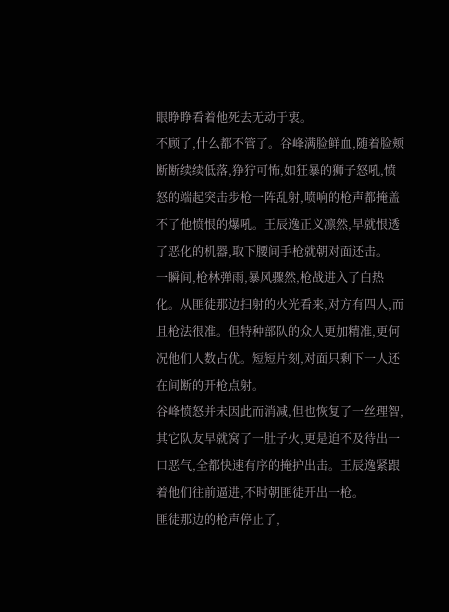眼睁睁看着他死去无动于衷。
不顾了,什么都不管了。谷峰满脸鲜血,随着脸颊断断续续低落,狰狞可怖,如狂暴的狮子怒吼,愤怒的端起突击步枪一阵乱射,喷响的枪声都掩盖不了他愤恨的爆吼。王辰逸正义凛然,早就恨透了恶化的机器,取下腰间手枪就朝对面还击。
一瞬间,枪林弹雨,暴风骤然,枪战进入了白热化。从匪徒那边扫射的火光看来,对方有四人,而且枪法很准。但特种部队的众人更加精准,更何况他们人数占优。短短片刻,对面只剩下一人还在间断的开枪点射。
谷峰愤怒并未因此而消减,但也恢复了一丝理智,其它队友早就窝了一肚子火,更是迫不及待出一口恶气,全都快速有序的掩护出击。王辰逸紧跟着他们往前逼进,不时朝匪徒开出一枪。
匪徒那边的枪声停止了,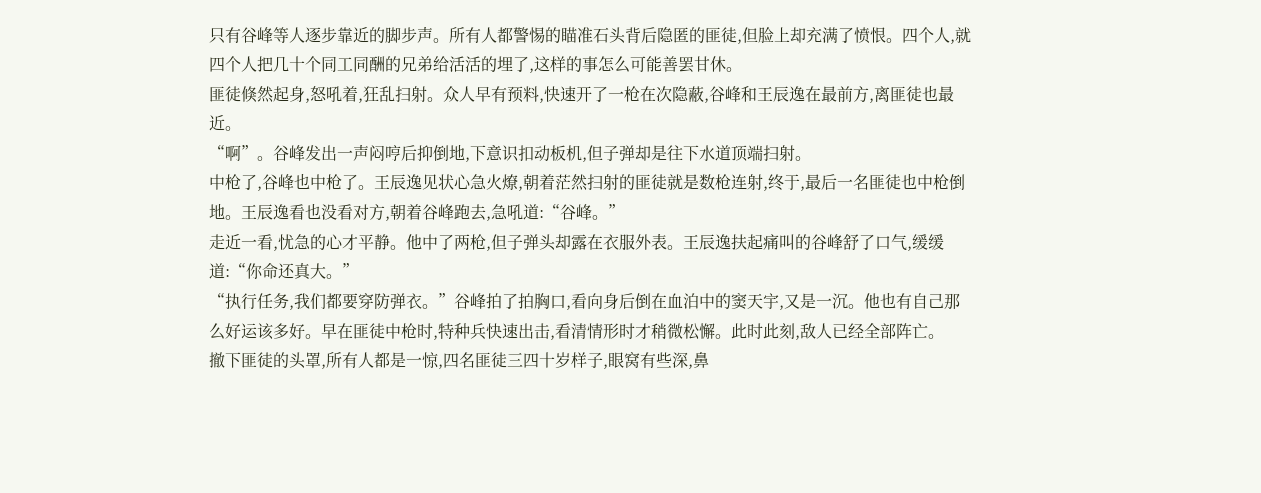只有谷峰等人逐步靠近的脚步声。所有人都警惕的瞄准石头背后隐匿的匪徒,但脸上却充满了愤恨。四个人,就四个人把几十个同工同酬的兄弟给活活的埋了,这样的事怎么可能善罢甘休。
匪徒倏然起身,怒吼着,狂乱扫射。众人早有预料,快速开了一枪在次隐蔽,谷峰和王辰逸在最前方,离匪徒也最近。
“啊”。谷峰发出一声闷哼后抑倒地,下意识扣动板机,但子弹却是往下水道顶端扫射。
中枪了,谷峰也中枪了。王辰逸见状心急火燎,朝着茫然扫射的匪徒就是数枪连射,终于,最后一名匪徒也中枪倒地。王辰逸看也没看对方,朝着谷峰跑去,急吼道:“谷峰。”
走近一看,忧急的心才平静。他中了两枪,但子弹头却露在衣服外表。王辰逸扶起痛叫的谷峰舒了口气,缓缓道:“你命还真大。”
“执行任务,我们都要穿防弹衣。”谷峰拍了拍胸口,看向身后倒在血泊中的窦天宇,又是一沉。他也有自己那么好运该多好。早在匪徒中枪时,特种兵快速出击,看清情形时才稍微松懈。此时此刻,敌人已经全部阵亡。
撤下匪徒的头罩,所有人都是一惊,四名匪徒三四十岁样子,眼窝有些深,鼻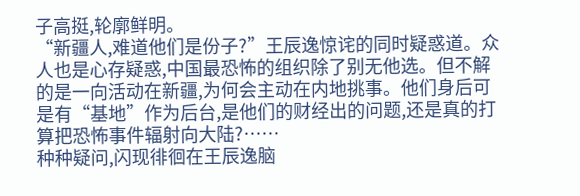子高挺,轮廓鲜明。
“新疆人,难道他们是份子?”王辰逸惊诧的同时疑惑道。众人也是心存疑惑,中国最恐怖的组织除了别无他选。但不解的是一向活动在新疆,为何会主动在内地挑事。他们身后可是有“基地”作为后台,是他们的财经出的问题,还是真的打算把恐怖事件辐射向大陆?……
种种疑问,闪现徘徊在王辰逸脑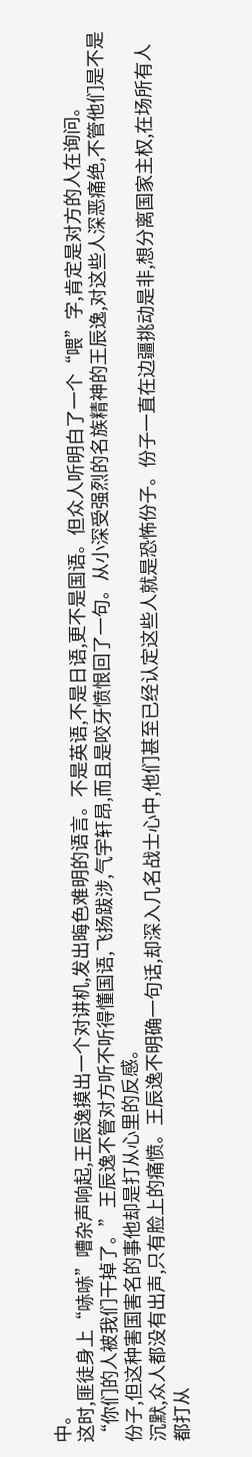中。
这时,匪徒身上“哧哧”嘈杂声响起,王辰逸摸出一个对讲机,发出晦色难明的语言。不是英语,不是日语,更不是国语。但众人听明白了一个“喂”字,肯定是对方的人在询问。
“你们的人被我们干掉了。”王辰逸不管对方听不听得懂国语,飞扬跋涉,气宇轩昂,而且是咬牙愤恨回了一句。从小深受强烈的名族精神的王辰逸,对这些人深恶痛绝,不管他们是不是份子,但这种害国害名的事他却是打从心里的反感。
沉默,众人都没有出声,只有脸上的痛愤。王辰逸不明确一句话,却深入几名战士心中,他们甚至已经认定这些人就是恐怖份子。份子一直在边疆挑动是非,想分离国家主权,在场所有人都打从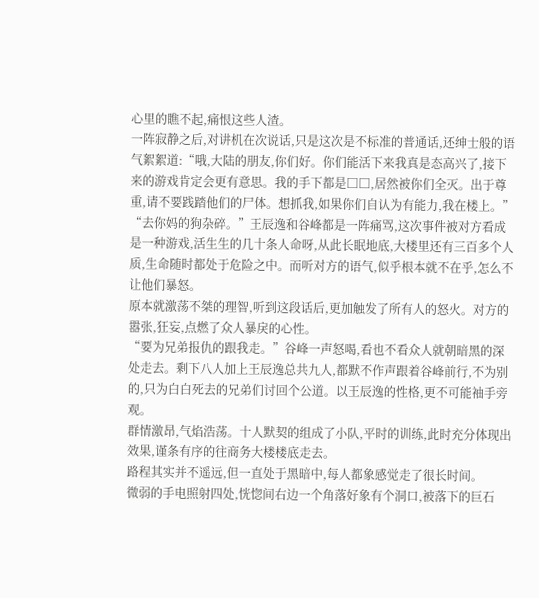心里的瞧不起,痛恨这些人渣。
一阵寂静之后,对讲机在次说话,只是这次是不标准的普通话,还绅士般的语气絮絮道:“哦,大陆的朋友,你们好。你们能活下来我真是态高兴了,接下来的游戏肯定会更有意思。我的手下都是□□,居然被你们全灭。出于尊重,请不要践踏他们的尸体。想抓我,如果你们自认为有能力,我在楼上。”
“去你妈的狗杂碎。”王辰逸和谷峰都是一阵痛骂,这次事件被对方看成是一种游戏,活生生的几十条人命呀,从此长眠地底,大楼里还有三百多个人质,生命随时都处于危险之中。而听对方的语气,似乎根本就不在乎,怎么不让他们暴怒。
原本就激荡不桀的理智,听到这段话后,更加触发了所有人的怒火。对方的嚣张,狂妄,点燃了众人暴戾的心性。
“要为兄弟报仇的跟我走。”谷峰一声怒喝,看也不看众人就朝暗黑的深处走去。剩下八人加上王辰逸总共九人,都默不作声跟着谷峰前行,不为别的,只为白白死去的兄弟们讨回个公道。以王辰逸的性格,更不可能袖手旁观。
群情激昂,气焰浩荡。十人默契的组成了小队,平时的训练,此时充分体现出效果,谨条有序的往商务大楼楼底走去。
路程其实并不遥远,但一直处于黑暗中,每人都象感觉走了很长时间。
微弱的手电照射四处,恍惚间右边一个角落好象有个洞口,被落下的巨石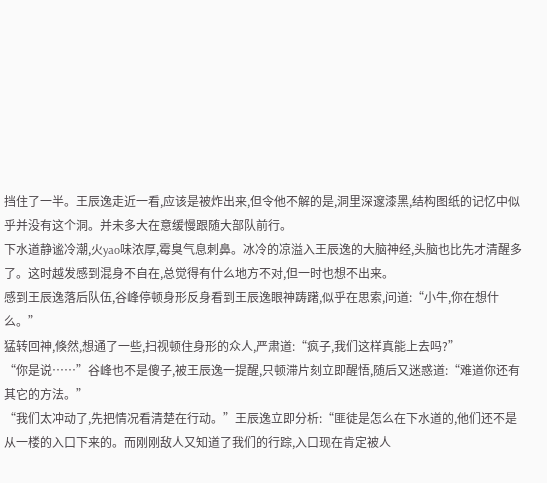挡住了一半。王辰逸走近一看,应该是被炸出来,但令他不解的是,洞里深邃漆黑,结构图纸的记忆中似乎并没有这个洞。并未多大在意缓慢跟随大部队前行。
下水道静谧冷潮,火yao味浓厚,霉臭气息刺鼻。冰冷的凉溢入王辰逸的大脑神经,头脑也比先才清醒多了。这时越发感到混身不自在,总觉得有什么地方不对,但一时也想不出来。
感到王辰逸落后队伍,谷峰停顿身形反身看到王辰逸眼神踌躇,似乎在思索,问道:“小牛,你在想什么。”
猛转回神,倏然,想通了一些,扫视顿住身形的众人,严肃道:“疯子,我们这样真能上去吗?”
“你是说……”谷峰也不是傻子,被王辰逸一提醒,只顿滞片刻立即醒悟,随后又迷惑道:“难道你还有其它的方法。”
“我们太冲动了,先把情况看清楚在行动。”王辰逸立即分析:“匪徒是怎么在下水道的,他们还不是从一楼的入口下来的。而刚刚敌人又知道了我们的行踪,入口现在肯定被人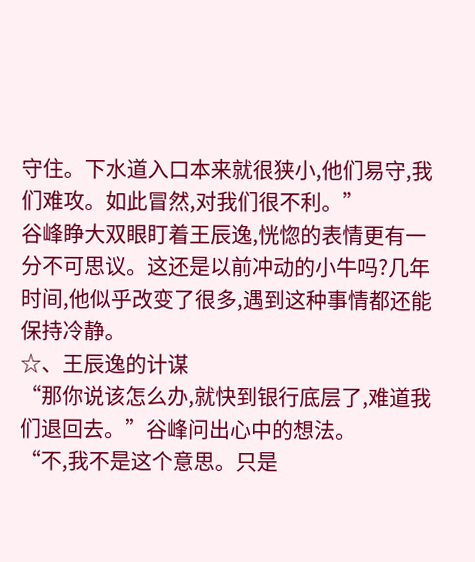守住。下水道入口本来就很狭小,他们易守,我们难攻。如此冒然,对我们很不利。”
谷峰睁大双眼盯着王辰逸,恍惚的表情更有一分不可思议。这还是以前冲动的小牛吗?几年时间,他似乎改变了很多,遇到这种事情都还能保持冷静。
☆、王辰逸的计谋
“那你说该怎么办,就快到银行底层了,难道我们退回去。”谷峰问出心中的想法。
“不,我不是这个意思。只是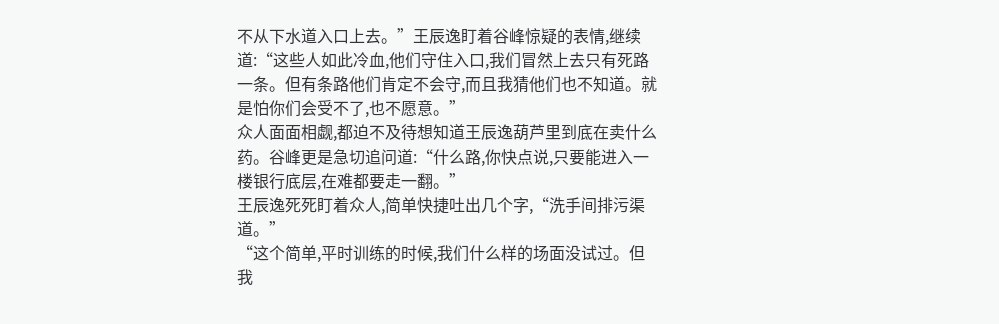不从下水道入口上去。”王辰逸盯着谷峰惊疑的表情,继续道:“这些人如此冷血,他们守住入口,我们冒然上去只有死路一条。但有条路他们肯定不会守,而且我猜他们也不知道。就是怕你们会受不了,也不愿意。”
众人面面相觑,都迫不及待想知道王辰逸葫芦里到底在卖什么药。谷峰更是急切追问道:“什么路,你快点说,只要能进入一楼银行底层,在难都要走一翻。”
王辰逸死死盯着众人,简单快捷吐出几个字,“洗手间排污渠道。”
“这个简单,平时训练的时候,我们什么样的场面没试过。但我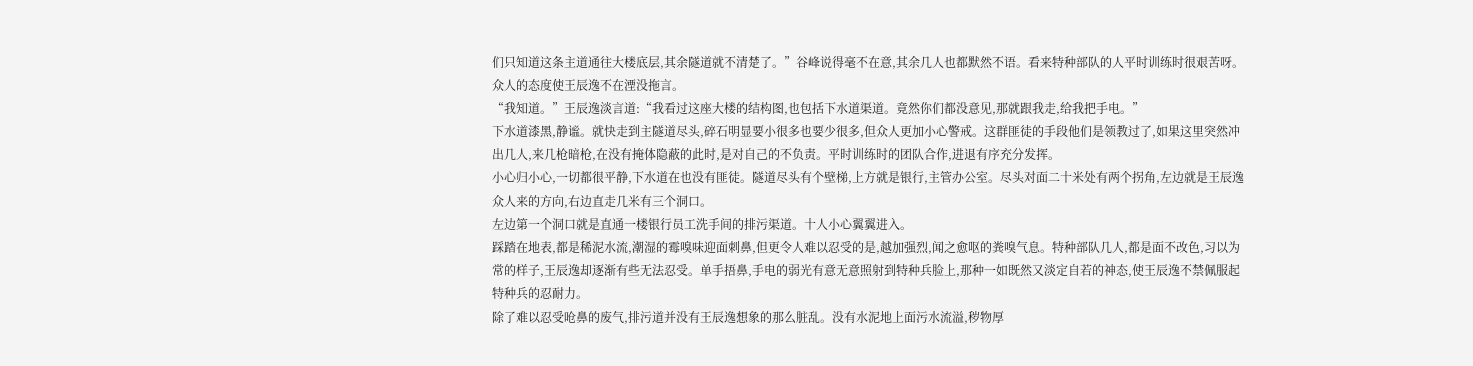们只知道这条主道通往大楼底层,其余隧道就不清楚了。”谷峰说得毫不在意,其余几人也都默然不语。看来特种部队的人平时训练时很艰苦呀。众人的态度使王辰逸不在湮没拖言。
“我知道。”王辰逸淡言道:“我看过这座大楼的结构图,也包括下水道渠道。竟然你们都没意见,那就跟我走,给我把手电。”
下水道漆黑,静谧。就快走到主隧道尽头,碎石明显要小很多也要少很多,但众人更加小心警戒。这群匪徒的手段他们是领教过了,如果这里突然冲出几人,来几枪暗枪,在没有掩体隐蔽的此时,是对自己的不负责。平时训练时的团队合作,进退有序充分发挥。
小心归小心,一切都很平静,下水道在也没有匪徒。隧道尽头有个壁梯,上方就是银行,主管办公室。尽头对面二十米处有两个拐角,左边就是王辰逸众人来的方向,右边直走几米有三个洞口。
左边第一个洞口就是直通一楼银行员工洗手间的排污渠道。十人小心翼翼进入。
踩踏在地表,都是稀泥水流,潮湿的霉嗅味迎面刺鼻,但更令人难以忍受的是,越加强烈,闻之愈呕的粪嗅气息。特种部队几人,都是面不改色,习以为常的样子,王辰逸却逐渐有些无法忍受。单手捂鼻,手电的弱光有意无意照射到特种兵脸上,那种一如既然又淡定自若的神态,使王辰逸不禁佩服起特种兵的忍耐力。
除了难以忍受呛鼻的废气,排污道并没有王辰逸想象的那么脏乱。没有水泥地上面污水流溢,秽物厚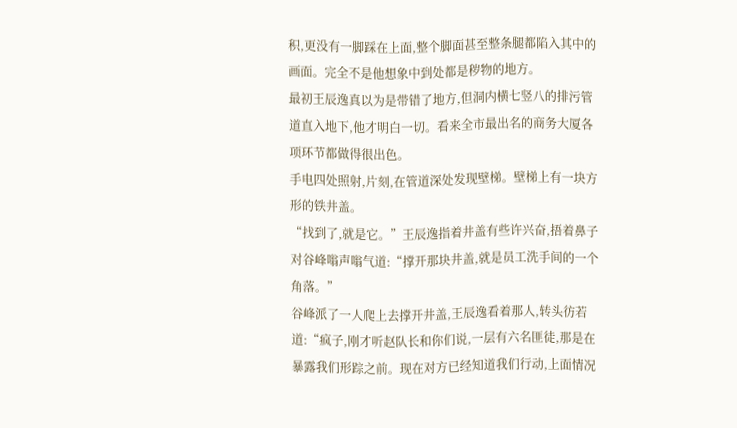积,更没有一脚踩在上面,整个脚面甚至整条腿都陷入其中的画面。完全不是他想象中到处都是秽物的地方。
最初王辰逸真以为是带错了地方,但洞内横七竖八的排污管道直入地下,他才明白一切。看来全市最出名的商务大厦各项环节都做得很出色。
手电四处照射,片刻,在管道深处发现壁梯。壁梯上有一块方形的铁井盖。
“找到了,就是它。”王辰逸指着井盖有些许兴奋,捂着鼻子对谷峰嗡声嗡气道:“撑开那块井盖,就是员工洗手间的一个角落。”
谷峰派了一人爬上去撑开井盖,王辰逸看着那人,转头彷若道:“疯子,刚才听赵队长和你们说,一层有六名匪徒,那是在暴露我们形踪之前。现在对方已经知道我们行动,上面情况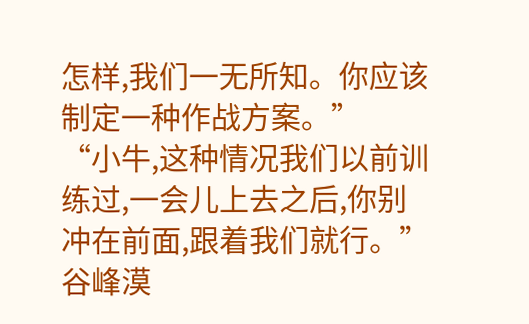怎样,我们一无所知。你应该制定一种作战方案。”
“小牛,这种情况我们以前训练过,一会儿上去之后,你别冲在前面,跟着我们就行。”谷峰漠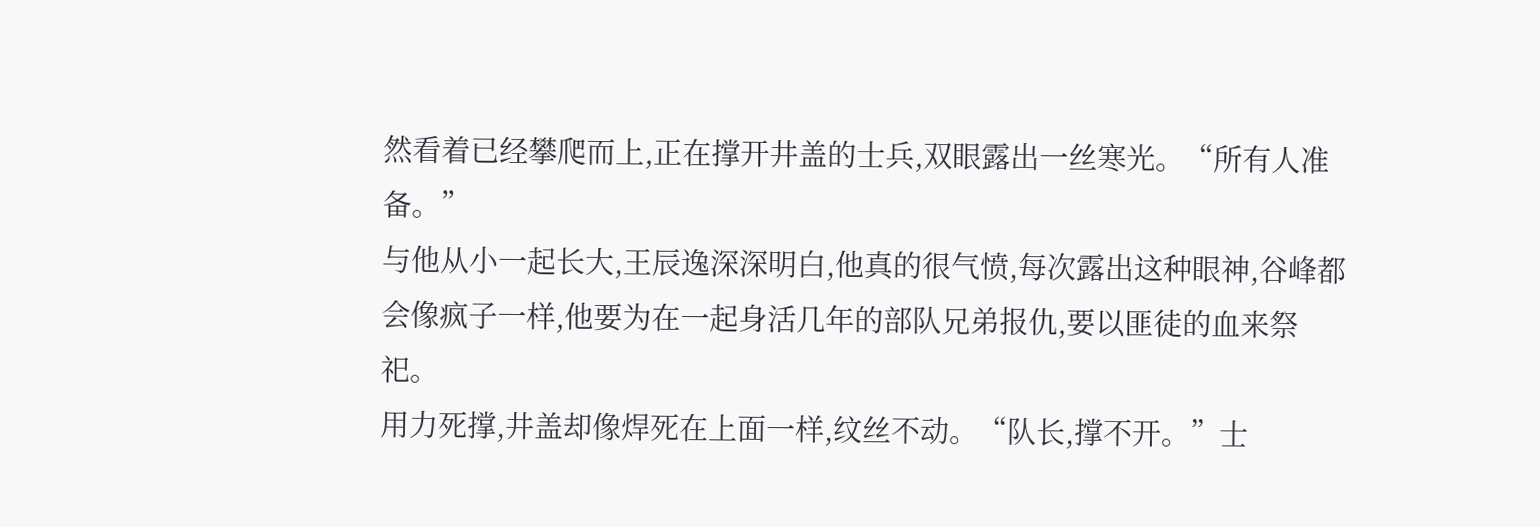然看着已经攀爬而上,正在撑开井盖的士兵,双眼露出一丝寒光。“所有人准备。”
与他从小一起长大,王辰逸深深明白,他真的很气愤,每次露出这种眼神,谷峰都会像疯子一样,他要为在一起身活几年的部队兄弟报仇,要以匪徒的血来祭祀。
用力死撑,井盖却像焊死在上面一样,纹丝不动。“队长,撑不开。”士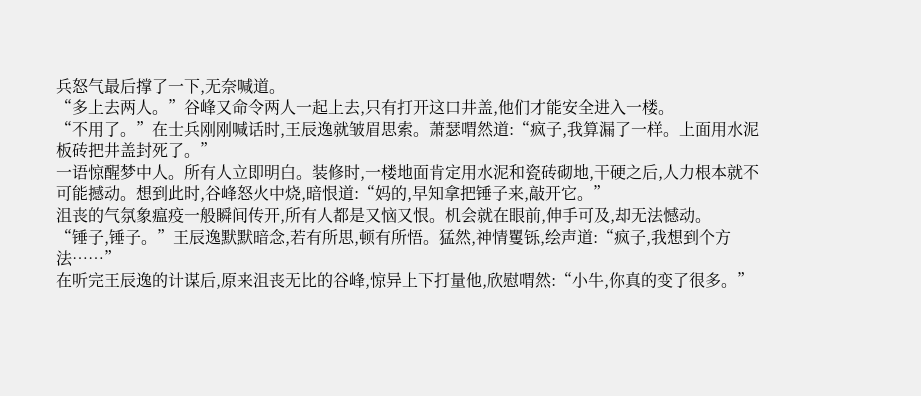兵怒气最后撑了一下,无奈喊道。
“多上去两人。”谷峰又命令两人一起上去,只有打开这口井盖,他们才能安全进入一楼。
“不用了。”在士兵刚刚喊话时,王辰逸就皱眉思索。萧瑟喟然道:“疯子,我算漏了一样。上面用水泥板砖把井盖封死了。”
一语惊醒梦中人。所有人立即明白。装修时,一楼地面肯定用水泥和瓷砖砌地,干硬之后,人力根本就不可能撼动。想到此时,谷峰怒火中烧,暗恨道:“妈的,早知拿把锤子来,敲开它。”
沮丧的气氛象瘟疫一般瞬间传开,所有人都是又恼又恨。机会就在眼前,伸手可及,却无法憾动。
“锤子,锤子。”王辰逸默默暗念,若有所思,顿有所悟。猛然,神情矍铄,绘声道:“疯子,我想到个方法……”
在听完王辰逸的计谋后,原来沮丧无比的谷峰,惊异上下打量他,欣慰喟然:“小牛,你真的变了很多。”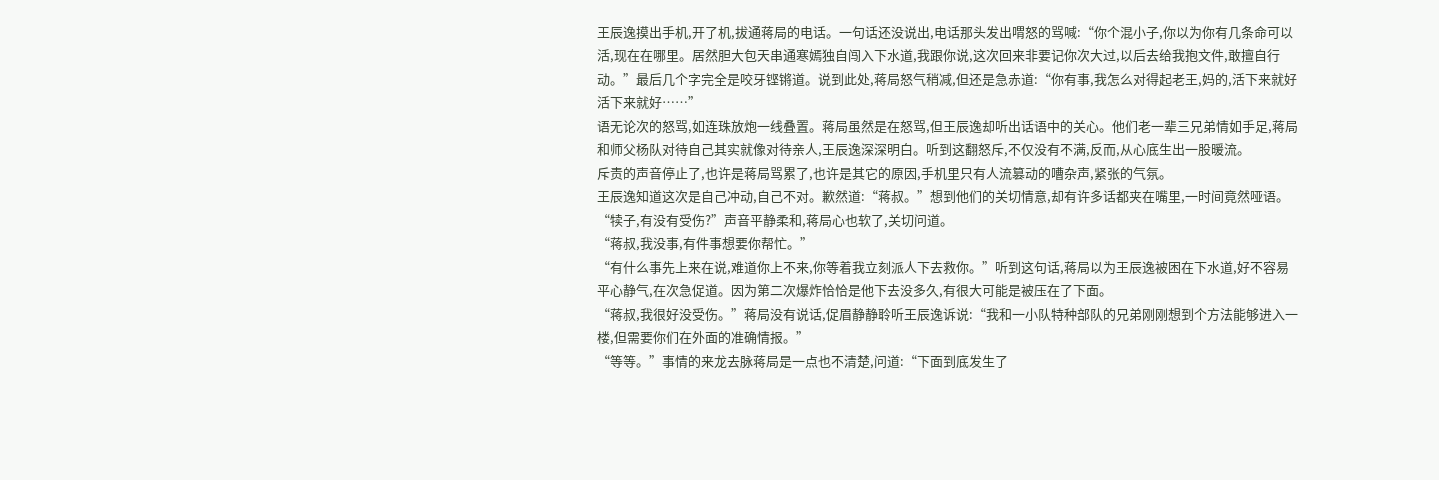王辰逸摸出手机,开了机,拔通蒋局的电话。一句话还没说出,电话那头发出喟怒的骂喊:“你个混小子,你以为你有几条命可以活,现在在哪里。居然胆大包天串通寒嫣独自闯入下水道,我跟你说,这次回来非要记你次大过,以后去给我抱文件,敢擅自行动。”最后几个字完全是咬牙铿锵道。说到此处,蒋局怒气稍减,但还是急赤道:“你有事,我怎么对得起老王,妈的,活下来就好活下来就好……”
语无论次的怒骂,如连珠放炮一线叠置。蒋局虽然是在怒骂,但王辰逸却听出话语中的关心。他们老一辈三兄弟情如手足,蒋局和师父杨队对待自己其实就像对待亲人,王辰逸深深明白。听到这翻怒斥,不仅没有不满,反而,从心底生出一股暖流。
斥责的声音停止了,也许是蒋局骂累了,也许是其它的原因,手机里只有人流篡动的嘈杂声,紧张的气氛。
王辰逸知道这次是自己冲动,自己不对。歉然道:“蒋叔。”想到他们的关切情意,却有许多话都夹在嘴里,一时间竟然哑语。
“犊子,有没有受伤?”声音平静柔和,蒋局心也软了,关切问道。
“蒋叔,我没事,有件事想要你帮忙。”
“有什么事先上来在说,难道你上不来,你等着我立刻派人下去救你。”听到这句话,蒋局以为王辰逸被困在下水道,好不容易平心静气,在次急促道。因为第二次爆炸恰恰是他下去没多久,有很大可能是被压在了下面。
“蒋叔,我很好没受伤。”蒋局没有说话,促眉静静聆听王辰逸诉说:“我和一小队特种部队的兄弟刚刚想到个方法能够进入一楼,但需要你们在外面的准确情报。”
“等等。”事情的来龙去脉蒋局是一点也不清楚,问道:“下面到底发生了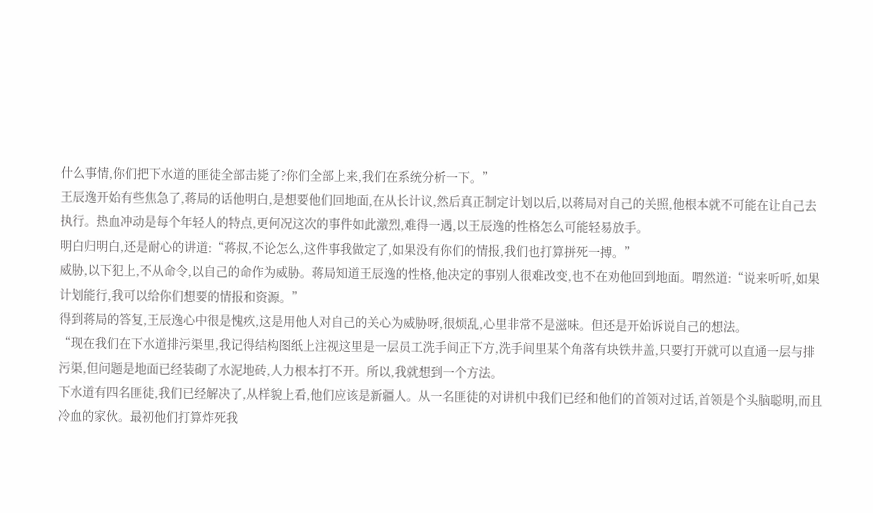什么事情,你们把下水道的匪徒全部击毙了?你们全部上来,我们在系统分析一下。”
王辰逸开始有些焦急了,蒋局的话他明白,是想要他们回地面,在从长计议,然后真正制定计划以后,以蒋局对自己的关照,他根本就不可能在让自己去执行。热血冲动是每个年轻人的特点,更何况这次的事件如此激烈,难得一遇,以王辰逸的性格怎么可能轻易放手。
明白归明白,还是耐心的讲道:“蒋叔,不论怎么,这件事我做定了,如果没有你们的情报,我们也打算拼死一搏。”
威胁,以下犯上,不从命令,以自己的命作为威胁。蒋局知道王辰逸的性格,他决定的事别人很难改变,也不在劝他回到地面。喟然道:“说来听听,如果计划能行,我可以给你们想要的情报和资源。”
得到蒋局的答复,王辰逸心中很是愧疚,这是用他人对自己的关心为威胁呀,很烦乱,心里非常不是滋味。但还是开始诉说自己的想法。
“现在我们在下水道排污渠里,我记得结构图纸上注视这里是一层员工洗手间正下方,洗手间里某个角落有块铁井盖,只要打开就可以直通一层与排污渠,但问题是地面已经装砌了水泥地砖,人力根本打不开。所以,我就想到一个方法。
下水道有四名匪徒,我们已经解决了,从样貌上看,他们应该是新疆人。从一名匪徒的对讲机中我们已经和他们的首领对过话,首领是个头脑聪明,而且冷血的家伙。最初他们打算炸死我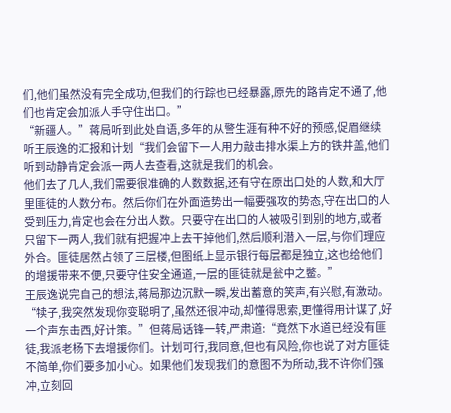们,他们虽然没有完全成功,但我们的行踪也已经暴露,原先的路肯定不通了,他们也肯定会加派人手守住出口。”
“新疆人。”蒋局听到此处自语,多年的从警生涯有种不好的预感,促眉继续听王辰逸的汇报和计划“我们会留下一人用力敲击排水渠上方的铁井盖,他们听到动静肯定会派一两人去查看,这就是我们的机会。
他们去了几人,我们需要很准确的人数数据,还有守在原出口处的人数,和大厅里匪徒的人数分布。然后你们在外面造势出一幅要强攻的势态,守在出口的人受到压力,肯定也会在分出人数。只要守在出口的人被吸引到别的地方,或者只留下一两人,我们就有把握冲上去干掉他们,然后顺利潜入一层,与你们理应外合。匪徒居然占领了三层楼,但图纸上显示银行每层都是独立,这也给他们的增援带来不便,只要守住安全通道,一层的匪徒就是瓮中之鳖。”
王辰逸说完自己的想法,蒋局那边沉默一瞬,发出蓄意的笑声,有兴慰,有激动。“犊子,我突然发现你变聪明了,虽然还很冲动,却懂得思索,更懂得用计谋了,好一个声东击西,好计策。”但蒋局话锋一转,严肃道:“竟然下水道已经没有匪徒,我派老杨下去增援你们。计划可行,我同意,但也有风险,你也说了对方匪徒不简单,你们要多加小心。如果他们发现我们的意图不为所动,我不许你们强冲,立刻回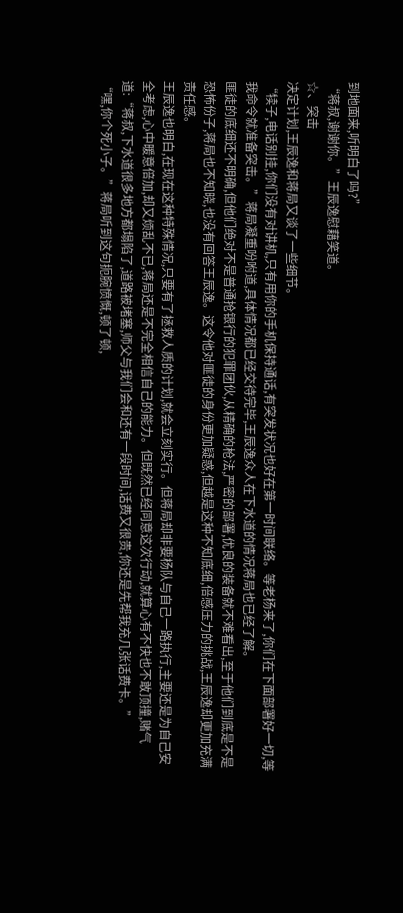到地面来,听明白了吗?”
“蒋叔,谢谢你。”王辰逸慰藉笑道。
☆、突击
决定计划,王辰逸和蒋局又谈了一些细节。
“犊子,电话别挂,你们没有对讲机,只有用你的手机保持通话,有突发状况也好在第一时间联络。等老杨来了,你们在下面部署好一切,等我命令就准备突击。”蒋局凝重吩咐道,具体情况都已经交待完毕,王辰逸众人在下水道的情况蒋局也已经了解。
匪徒的底细还不明确,但他们绝对不是普通抢银行的犯罪团伙,从精确的枪法,严密的部署,优良的装备就不难看出,至于他们到底是不是恐怖份子,蒋局也不知晓,也没有回答王辰逸。这令他对匪徒的身份更加疑惑,但越是这种不知底细,倍感压力的挑战,王辰逸却更加充满责任感。
王辰逸也明白,在现在这种特殊情况,只要有了拯救人质的计划,就会立刻实行。但蒋局却非要杨队与自己一路执行,主要还是为自己安全考虑,心中暖意倍加,却又烦乱不已,蒋局还是不完全相信自己的能力。但既然已经同意这次行动,就算心有不快也不敢顶撞,赌气道:“蒋叔,下水道很多地方都塌陷了,道路被堵塞,师父与我们会和还有一段时间,话费又很贵,你还是先帮我充几张话费卡。”
“嘿,你个死小子。”蒋局听到这句扼腕愤慨,顿了顿,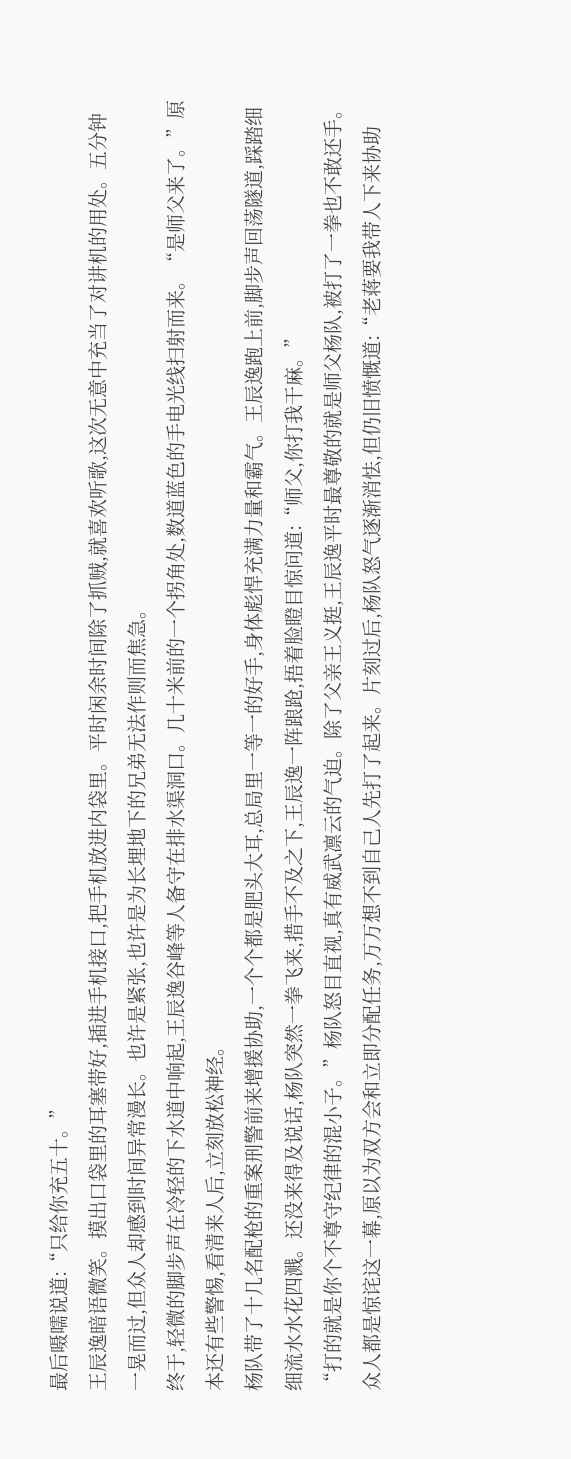最后嗫嚅说道:“只给你充五十。”
王辰逸暗语微笑。摸出口袋里的耳塞带好,插进手机接口,把手机放进内袋里。平时闲余时间除了抓贼,就喜欢听歌,这次无意中充当了对讲机的用处。五分钟一晃而过,但众人却感到时间异常漫长。也许是紧张,也许是为长埋地下的兄弟无法作则而焦急。
终于,轻微的脚步声在冷轻的下水道中响起,王辰逸谷峰等人备守在排水渠洞口。几十米前的一个拐角处,数道蓝色的手电光线扫射而来。“是师父来了。”原本还有些警惕,看清来人后,立刻放松神经。
杨队带了十几名配枪的重案刑警前来增援协助,一个个都是肥头大耳,总局里一等一的好手,身体彪悍充满力量和霸气。王辰逸跑上前,脚步声回荡隧道,踩踏细细流水水花四溅。还没来得及说话,杨队突然一拳飞来,措手不及之下,王辰逸一阵踉跄,捂着脸瞪目惊问道:“师父,你打我干麻。”
“打的就是你个不尊守纪律的混小子。”杨队怒目直视,真有威武凛云的气迫。除了父亲王义挺,王辰逸平时最尊敬的就是师父杨队,被打了一拳也不敢还手。
众人都是惊诧这一幕,原以为双方会和立即分配任务,万万想不到自己人先打了起来。片刻过后,杨队怒气逐渐消怯,但仍旧愤慨道:“老蒋要我带人下来协助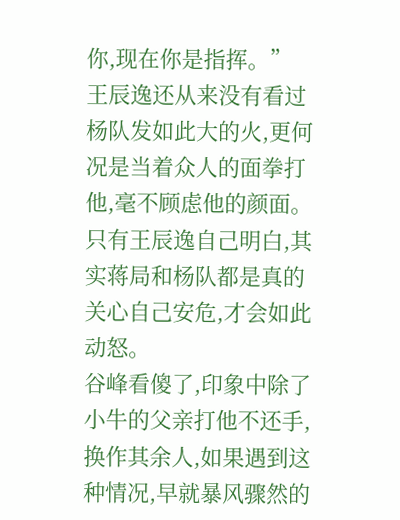你,现在你是指挥。”
王辰逸还从来没有看过杨队发如此大的火,更何况是当着众人的面拳打他,毫不顾虑他的颜面。只有王辰逸自己明白,其实蒋局和杨队都是真的关心自己安危,才会如此动怒。
谷峰看傻了,印象中除了小牛的父亲打他不还手,换作其余人,如果遇到这种情况,早就暴风骤然的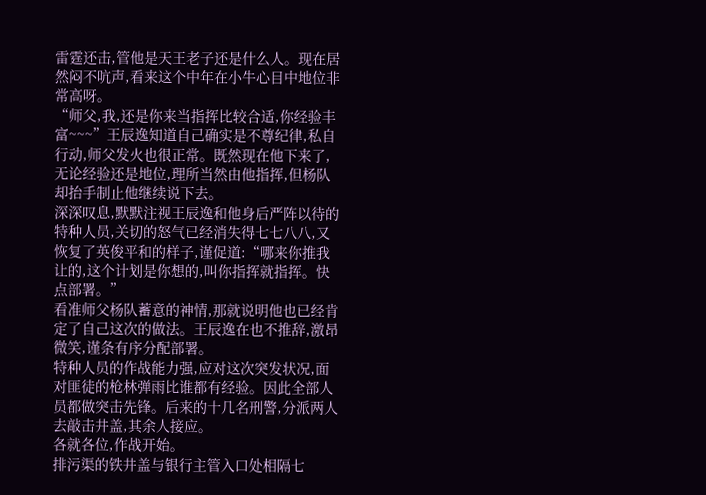雷霆还击,管他是天王老子还是什么人。现在居然闷不吭声,看来这个中年在小牛心目中地位非常高呀。
“师父,我,还是你来当指挥比较合适,你经验丰富~~~”王辰逸知道自己确实是不尊纪律,私自行动,师父发火也很正常。既然现在他下来了,无论经验还是地位,理所当然由他指挥,但杨队却抬手制止他继续说下去。
深深叹息,默默注视王辰逸和他身后严阵以待的特种人员,关切的怒气已经消失得七七八八,又恢复了英俊平和的样子,谨促道:“哪来你推我让的,这个计划是你想的,叫你指挥就指挥。快点部署。”
看准师父杨队蓄意的神情,那就说明他也已经肯定了自己这次的做法。王辰逸在也不推辞,激昂微笑,谨条有序分配部署。
特种人员的作战能力强,应对这次突发状况,面对匪徒的枪林弹雨比谁都有经验。因此全部人员都做突击先锋。后来的十几名刑警,分派两人去敲击井盖,其余人接应。
各就各位,作战开始。
排污渠的铁井盖与银行主管入口处相隔七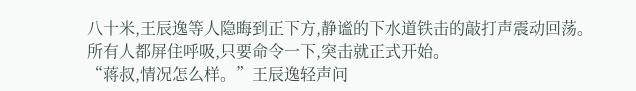八十米,王辰逸等人隐晦到正下方,静谧的下水道铁击的敲打声震动回荡。所有人都屏住呼吸,只要命令一下,突击就正式开始。
“蒋叔,情况怎么样。”王辰逸轻声问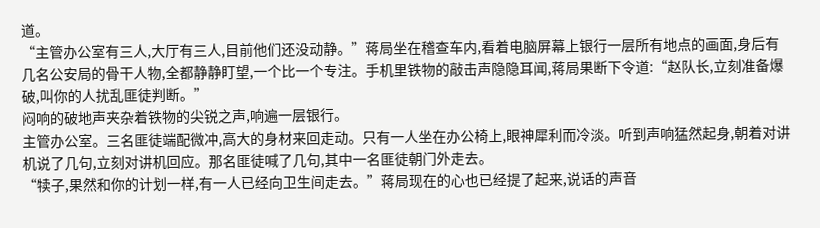道。
“主管办公室有三人,大厅有三人,目前他们还没动静。”蒋局坐在稽查车内,看着电脑屏幕上银行一层所有地点的画面,身后有几名公安局的骨干人物,全都静静盯望,一个比一个专注。手机里铁物的敲击声隐隐耳闻,蒋局果断下令道:“赵队长,立刻准备爆破,叫你的人扰乱匪徒判断。”
闷响的破地声夹杂着铁物的尖锐之声,响遍一层银行。
主管办公室。三名匪徒端配微冲,高大的身材来回走动。只有一人坐在办公椅上,眼神犀利而冷淡。听到声响猛然起身,朝着对讲机说了几句,立刻对讲机回应。那名匪徒喊了几句,其中一名匪徒朝门外走去。
“犊子,果然和你的计划一样,有一人已经向卫生间走去。”蒋局现在的心也已经提了起来,说话的声音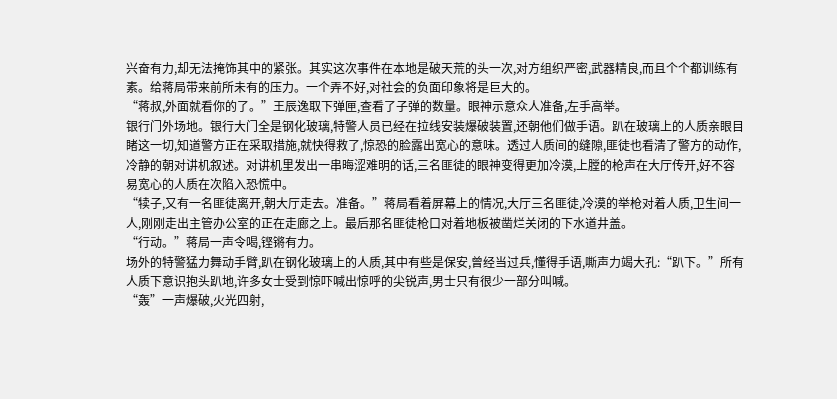兴奋有力,却无法掩饰其中的紧张。其实这次事件在本地是破天荒的头一次,对方组织严密,武器精良,而且个个都训练有素。给蒋局带来前所未有的压力。一个弄不好,对社会的负面印象将是巨大的。
“蒋叔,外面就看你的了。”王辰逸取下弹匣,查看了子弹的数量。眼神示意众人准备,左手高举。
银行门外场地。银行大门全是钢化玻璃,特警人员已经在拉线安装爆破装置,还朝他们做手语。趴在玻璃上的人质亲眼目睹这一切,知道警方正在采取措施,就快得救了,惊恐的脸露出宽心的意味。透过人质间的缝隙,匪徒也看清了警方的动作,冷静的朝对讲机叙述。对讲机里发出一串晦涩难明的话,三名匪徒的眼神变得更加冷漠,上膛的枪声在大厅传开,好不容易宽心的人质在次陷入恐慌中。
“犊子,又有一名匪徒离开,朝大厅走去。准备。”蒋局看着屏幕上的情况,大厅三名匪徒,冷漠的举枪对着人质,卫生间一人,刚刚走出主管办公室的正在走廊之上。最后那名匪徒枪口对着地板被凿烂关闭的下水道井盖。
“行动。”蒋局一声令喝,铿锵有力。
场外的特警猛力舞动手臂,趴在钢化玻璃上的人质,其中有些是保安,曾经当过兵,懂得手语,嘶声力竭大孔:“趴下。”所有人质下意识抱头趴地,许多女士受到惊吓喊出惊呼的尖锐声,男士只有很少一部分叫喊。
“轰”一声爆破,火光四射,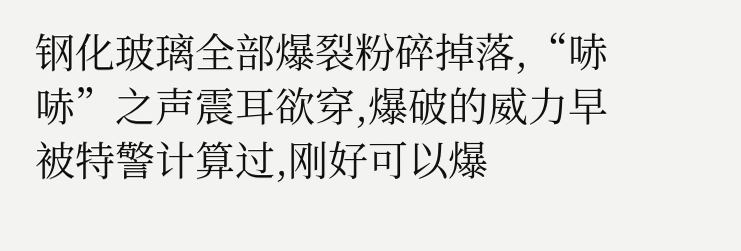钢化玻璃全部爆裂粉碎掉落,“哧哧”之声震耳欲穿,爆破的威力早被特警计算过,刚好可以爆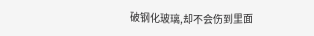破钢化玻璃,却不会伤到里面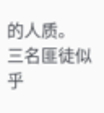的人质。
三名匪徒似乎